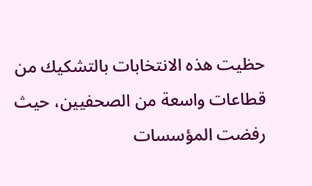حظيت هذه الانتخابات بالتشكيك من قطاعات واسعة من الصحفيين، حيث رفضت المؤسسات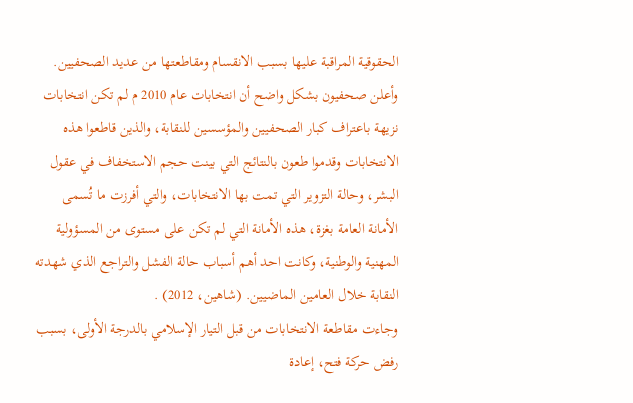الحقوقية المراقبة عليها بسبب الانقسام ومقاطعتها من عديد الصحفيين.
وأعلن صحفيون بشكل واضح أن انتخابات عام 2010 م لم تكن انتخابات نزيهة باعتراف كبار الصحفيين والمؤسسين للنقابة، والذين قاطعوا هذه الانتخابات وقدموا طعون بالنتائج التي بينت حجم الاستخفاف في عقول البشر، وحالة التزوير التي تمت بها الانتخابات، والتي أفرزت ما تُسمى الأمانة العامة بغزة، هذه الأمانة التي لم تكن على مستوى من المسؤولية المهنية والوطنية، وكانت احد أهم أسباب حالة الفشل والتراجع الذي شهدته النقابة خلال العامين الماضيين. (شاهين، 2012) .
وجاءت مقاطعة الانتخابات من قبل التيار الإسلامي بالدرجة الأولى، بسبب رفض حركة فتح، إعادة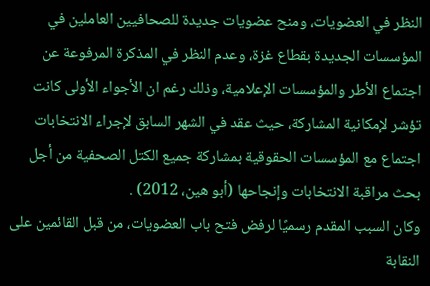النظر في العضويات، ومنح عضويات جديدة للصحافيين العاملين في المؤسسات الجديدة بقطاع غزة، وعدم النظر في المذكرة المرفوعة عن اجتماع الأطر والمؤسسات الإعلامية، وذلك رغم ان الأجواء الأولى كانت تؤشر لإمكانية المشاركة، حيث عقد في الشهر السابق لإجراء الانتخابات اجتماع مع المؤسسات الحقوقية بمشاركة جميع الكتل الصحفية من أجل بحث مراقبة الانتخابات وإنجاحها (أبو هين، 2012) .
وكان السبب المقدم رسميًا لرفض فتح باب العضويات، من قبل القائمين على النقابة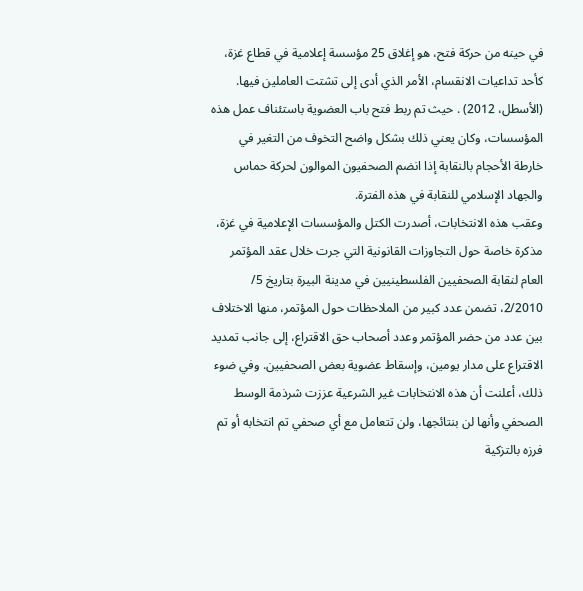في حينه من حركة فتح، هو إغلاق 25 مؤسسة إعلامية في قطاع غزة، كأحد تداعيات الانقسام، الأمر الذي أدى إلى تشتت العاملين فيها. (الأسطل، 2012) . حيث تم ربط فتح باب العضوية باستئناف عمل هذه المؤسسات، وكان يعني ذلك بشكل واضح التخوف من التغير في خارطة الأحجام بالنقابة إذا انضم الصحفيون الموالون لحركة حماس والجهاد الإسلامي للنقابة في هذه الفترة.
وعقب هذه الانتخابات، أصدرت الكتل والمؤسسات الإعلامية في غزة، مذكرة خاصة حول التجاوزات القانونية التي جرت خلال عقد المؤتمر العام لنقابة الصحفيين الفلسطينيين في مدينة البيرة بتاريخ 5/ 2/2010، تضمن عدد كبير من الملاحظات حول المؤتمر، منها الاختلاف بين عدد من حضر المؤتمر وعدد أصحاب حق الاقتراع، إلى جانب تمديد الاقتراع على مدار يومين، وإسقاط عضوية بعض الصحفيين. وفي ضوء ذلك، أعلنت أن هذه الانتخابات غير الشرعية عززت شرذمة الوسط الصحفي وأنها لن بنتائجها، ولن تتعامل مع أي صحفي تم انتخابه أو تم فرزه بالتزكية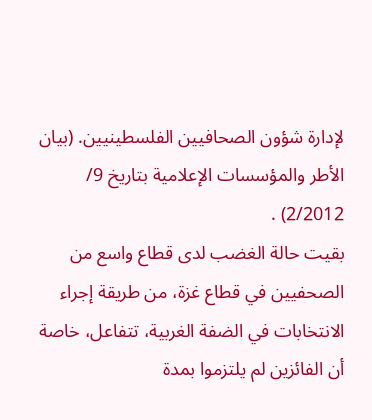لإدارة شؤون الصحافيين الفلسطينيين. (بيان الأطر والمؤسسات الإعلامية بتاريخ 9/ 2/2012) .
بقيت حالة الغضب لدى قطاع واسع من الصحفيين في قطاع غزة، من طريقة إجراء الانتخابات في الضفة الغربية، تتفاعل، خاصة أن الفائزين لم يلتزموا بمدة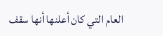العام التي كان أعلنها أنها سقف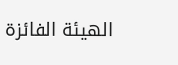الهيئة الفائزة